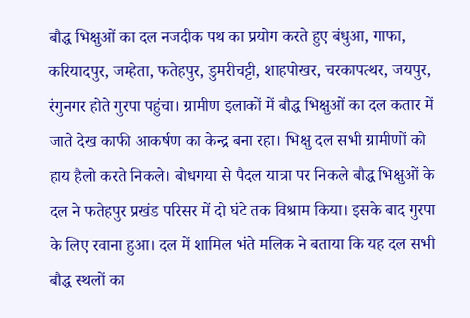बौद्ध भिक्षुओं का दल नजदीक पथ का प्रयोग करते हुए बंधुआ, गाफा, करियादपुर, जम्हेता, फतेहपुर, डुमरीचट्टी, शाहपोखर, चरकापत्थर, जयपुर, रंगुनगर होते गुरपा पहुंचा। ग्रामीण इलाकों में बौद्ध भिक्षुओं का दल कतार में जाते देख काफी आकर्षण का केन्द्र बना रहा। भिक्षु दल सभी ग्रामीणों को हाय हैलो करते निकले। बोधगया से पैदल यात्रा पर निकले बौद्ध भिक्षुओं के दल ने फतेहपुर प्रखंड परिसर में दो घंटे तक विश्राम किया। इसके बाद गुरपा के लिए रवाना हुआ। दल में शामिल भंते मलिक ने बताया कि यह दल सभी बौद्ध स्थलों का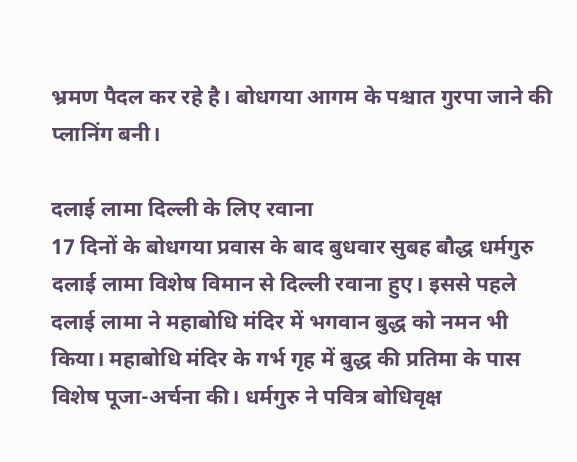भ्रमण पैदल कर रहे है। बोधगया आगम के पश्चात गुरपा जाने की प्लानिंग बनी।

दलाई लामा दिल्ली के लिए रवाना
17 दिनों के बोधगया प्रवास के बाद बुधवार सुबह बौद्ध धर्मगुरु दलाई लामा विशेष विमान से दिल्ली रवाना हुए। इससे पहले दलाई लामा ने महाबोधि मंदिर में भगवान बुद्ध को नमन भी किया। महाबोधि मंदिर के गर्भ गृह में बुद्ध की प्रतिमा के पास विशेष पूजा-अर्चना की। धर्मगुरु ने पवित्र बोधिवृक्ष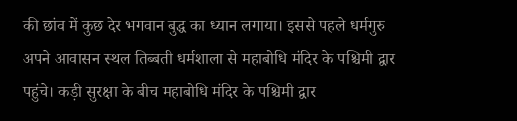की छांव में कुछ देर भगवान बुद्ध का ध्यान लगाया। इससे पहले धर्मगुरु अपने आवासन स्थल तिब्बती धर्मशाला से महाबोधि मंदिर के पश्चिमी द्वार पहुंचे। कड़ी सुरक्षा के बीच महाबोधि मंदिर के पश्चिमी द्वार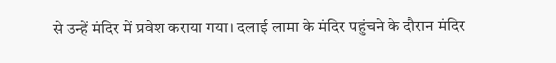से उन्हें मंदिर में प्रवेश कराया गया। दलाई लामा के मंदिर पहुंचने के दौरान मंदिर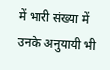में भारी संख्या में उनके अनुयायी भी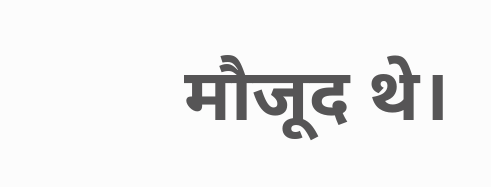मौजूद थे।